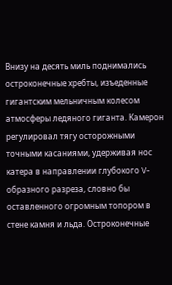Внизу на десять миль поднимались остроконечные хребты, изъеденные гигантским мельничным колесом атмосферы ледяного гиганта. Камерон регулировал тягу осторожными точными касаниями, удерживая нос катера в направлении глубокого V-образного разреза, словно бы оставленного огромным топором в стене камня и льда. Остроконечные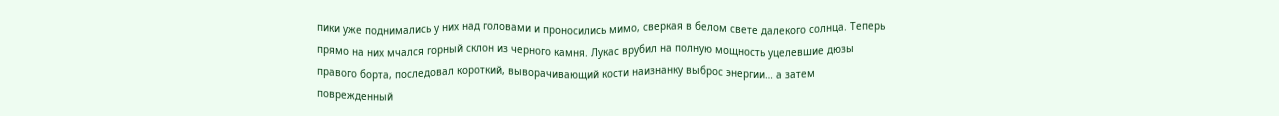пики уже поднимались у них над головами и проносились мимо, сверкая в белом свете далекого солнца. Теперь прямо на них мчался горный склон из черного камня. Лукас врубил на полную мощность уцелевшие дюзы правого борта, последовал короткий, выворачивающий кости наизнанку выброс энергии… а затем поврежденный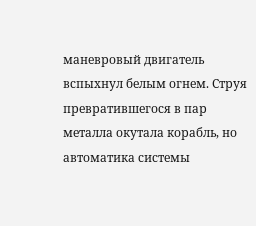маневровый двигатель вспыхнул белым огнем. Струя превратившегося в пар металла окутала корабль, но автоматика системы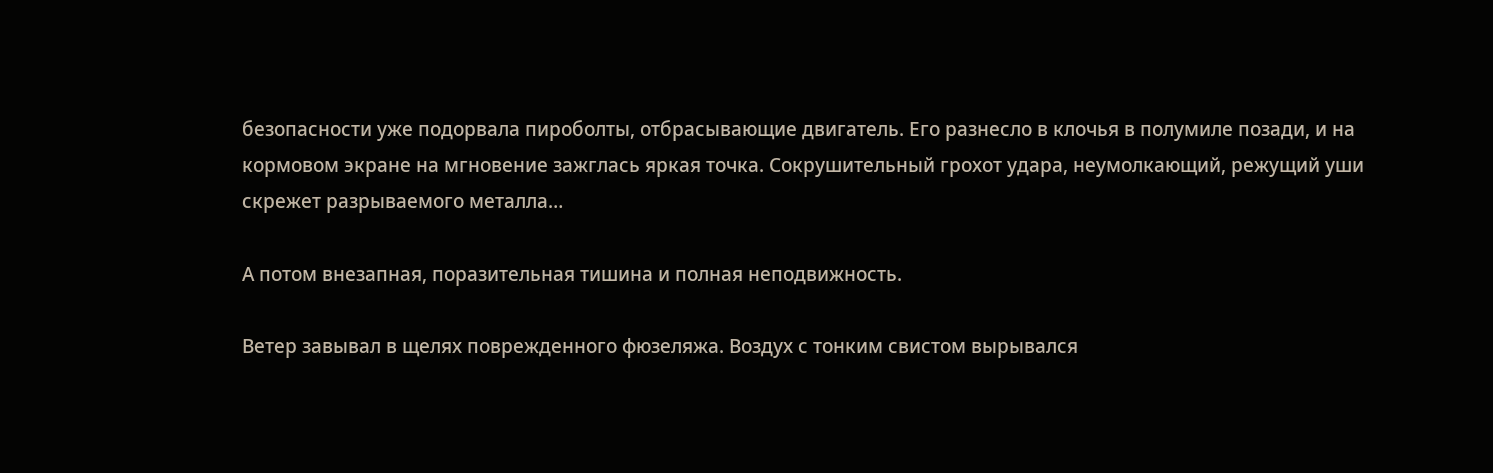безопасности уже подорвала пироболты, отбрасывающие двигатель. Его разнесло в клочья в полумиле позади, и на кормовом экране на мгновение зажглась яркая точка. Сокрушительный грохот удара, неумолкающий, режущий уши скрежет разрываемого металла…

А потом внезапная, поразительная тишина и полная неподвижность.

Ветер завывал в щелях поврежденного фюзеляжа. Воздух с тонким свистом вырывался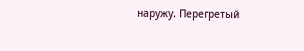наружу. Перегретый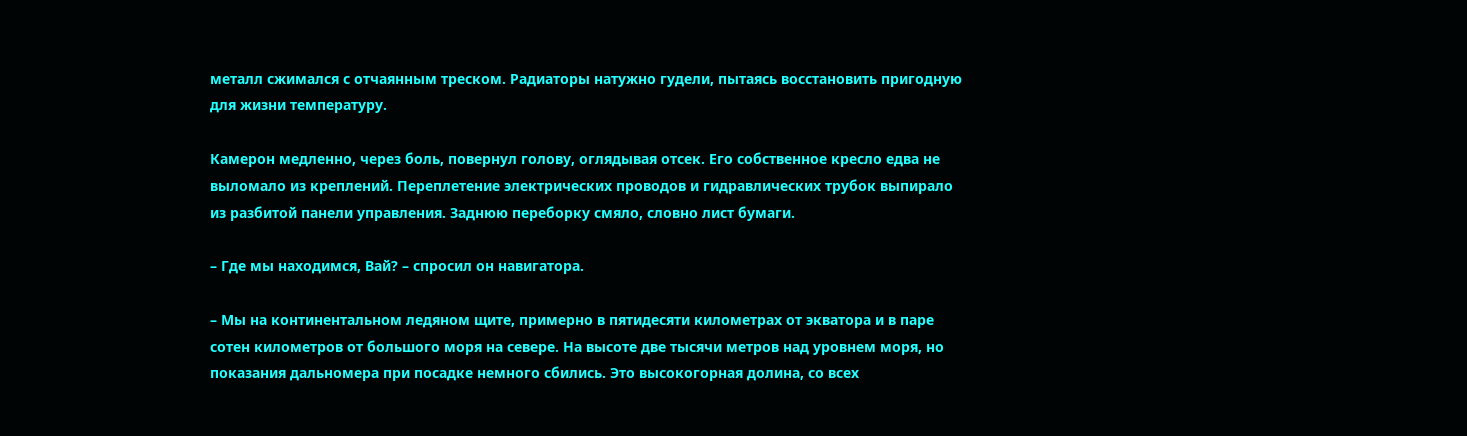металл сжимался с отчаянным треском. Радиаторы натужно гудели, пытаясь восстановить пригодную для жизни температуру.

Камерон медленно, через боль, повернул голову, оглядывая отсек. Его собственное кресло едва не выломало из креплений. Переплетение электрических проводов и гидравлических трубок выпирало из разбитой панели управления. Заднюю переборку смяло, словно лист бумаги.

– Где мы находимся, Вай? – спросил он навигатора.

– Мы на континентальном ледяном щите, примерно в пятидесяти километрах от экватора и в паре сотен километров от большого моря на севере. На высоте две тысячи метров над уровнем моря, но показания дальномера при посадке немного сбились. Это высокогорная долина, со всех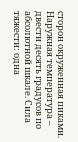сторон окруженная пиками. Наружная температура – двести десять градусов по абсолютной шкале. Сила тяжести: одна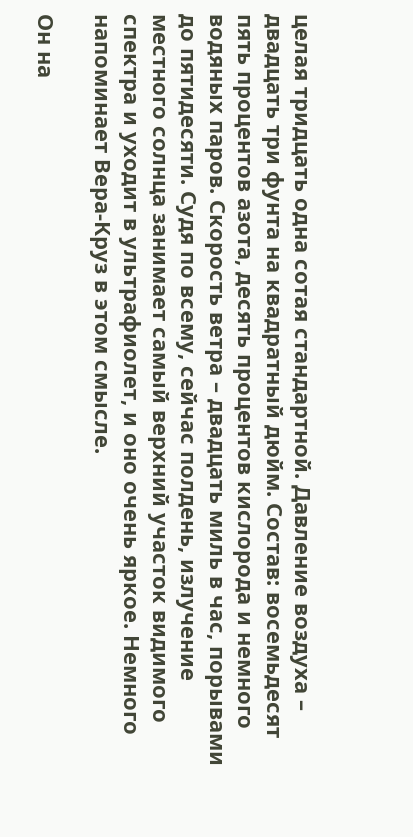целая тридцать одна сотая стандартной. Давление воздуха – двадцать три фунта на квадратный дюйм. Состав: восемьдесят пять процентов азота, десять процентов кислорода и немного водяных паров. Скорость ветра – двадцать миль в час, порывами до пятидесяти. Судя по всему, сейчас полдень, излучение местного солнца занимает самый верхний участок видимого спектра и уходит в ультрафиолет, и оно очень яркое. Немного напоминает Вера-Круз в этом смысле.

Он на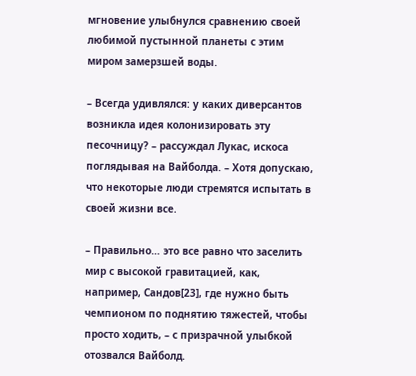мгновение улыбнулся сравнению своей любимой пустынной планеты с этим миром замерзшей воды.

– Всегда удивлялся: у каких диверсантов возникла идея колонизировать эту песочницу? – рассуждал Лукас, искоса поглядывая на Вайболда. – Хотя допускаю, что некоторые люди стремятся испытать в своей жизни все.

– Правильно… это все равно что заселить мир с высокой гравитацией, как, например, Сандов[23], где нужно быть чемпионом по поднятию тяжестей, чтобы просто ходить, – с призрачной улыбкой отозвался Вайболд.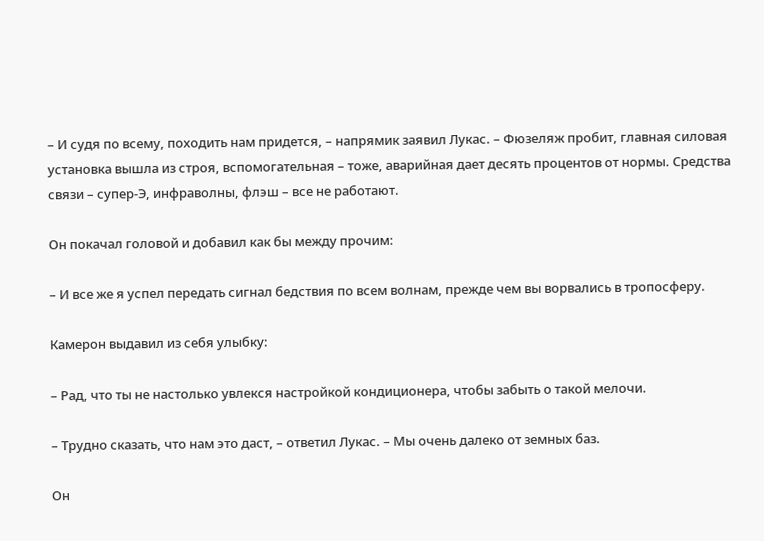– И судя по всему, походить нам придется, – напрямик заявил Лукас. – Фюзеляж пробит, главная силовая установка вышла из строя, вспомогательная – тоже, аварийная дает десять процентов от нормы. Средства связи – супер-Э, инфраволны, флэш – все не работают.

Он покачал головой и добавил как бы между прочим:

– И все же я успел передать сигнал бедствия по всем волнам, прежде чем вы ворвались в тропосферу.

Камерон выдавил из себя улыбку:

– Рад, что ты не настолько увлекся настройкой кондиционера, чтобы забыть о такой мелочи.

– Трудно сказать, что нам это даст, – ответил Лукас. – Мы очень далеко от земных баз.

Он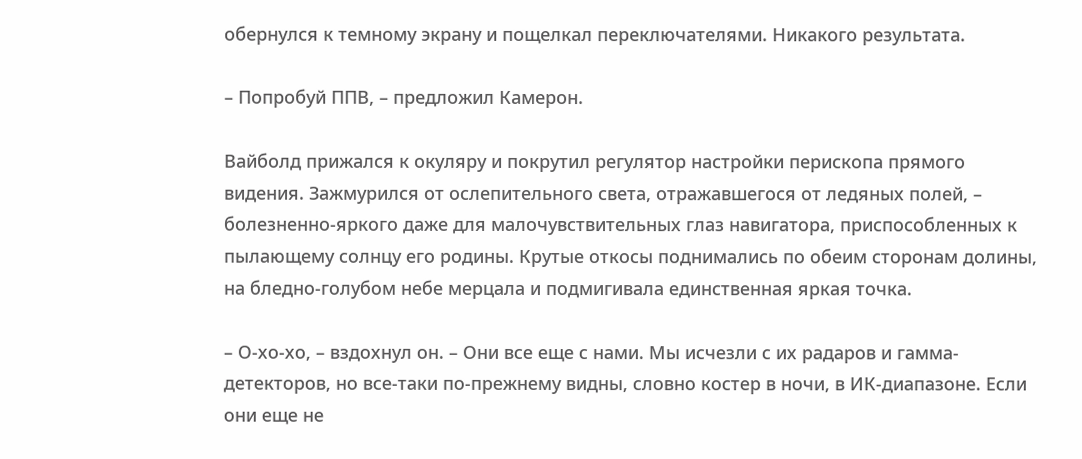обернулся к темному экрану и пощелкал переключателями. Никакого результата.

– Попробуй ППВ, – предложил Камерон.

Вайболд прижался к окуляру и покрутил регулятор настройки перископа прямого видения. Зажмурился от ослепительного света, отражавшегося от ледяных полей, – болезненно-яркого даже для малочувствительных глаз навигатора, приспособленных к пылающему солнцу его родины. Крутые откосы поднимались по обеим сторонам долины, на бледно-голубом небе мерцала и подмигивала единственная яркая точка.

– О-хо-хо, – вздохнул он. – Они все еще с нами. Мы исчезли с их радаров и гамма-детекторов, но все-таки по-прежнему видны, словно костер в ночи, в ИК-диапазоне. Если они еще не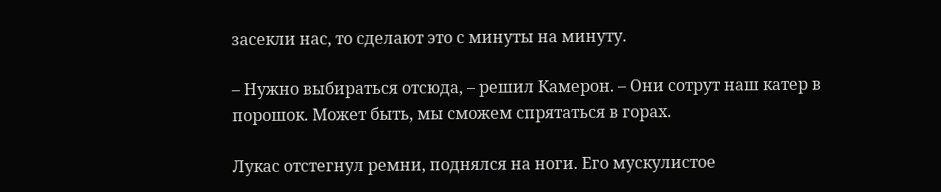засекли нас, то сделают это с минуты на минуту.

– Нужно выбираться отсюда, – решил Камерон. – Они сотрут наш катер в порошок. Может быть, мы сможем спрятаться в горах.

Лукас отстегнул ремни, поднялся на ноги. Его мускулистое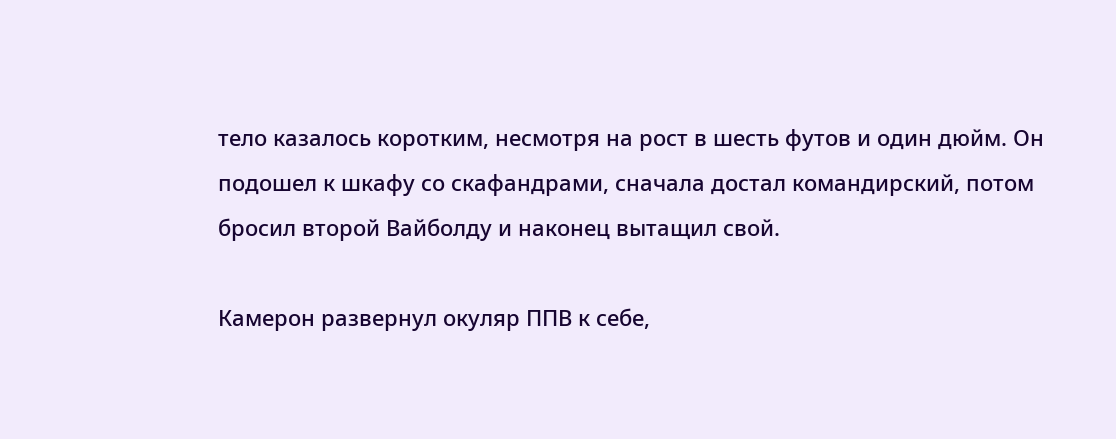тело казалось коротким, несмотря на рост в шесть футов и один дюйм. Он подошел к шкафу со скафандрами, сначала достал командирский, потом бросил второй Вайболду и наконец вытащил свой.

Камерон развернул окуляр ППВ к себе,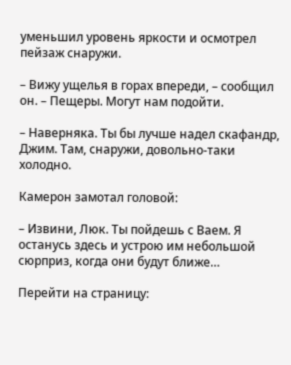уменьшил уровень яркости и осмотрел пейзаж снаружи.

– Вижу ущелья в горах впереди, – сообщил он. – Пещеры. Могут нам подойти.

– Наверняка. Ты бы лучше надел скафандр, Джим. Там, снаружи, довольно-таки холодно.

Камерон замотал головой:

– Извини, Люк. Ты пойдешь с Ваем. Я останусь здесь и устрою им небольшой сюрприз, когда они будут ближе…

Перейти на страницу: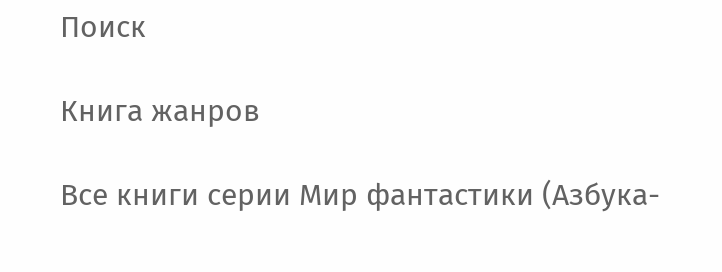Поиск

Книга жанров

Все книги серии Мир фантастики (Азбука-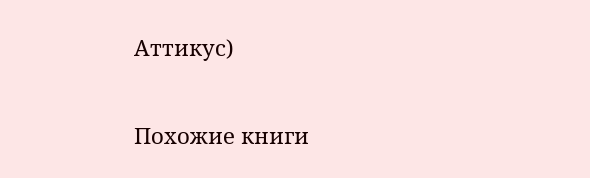Аттикус)

Похожие книги